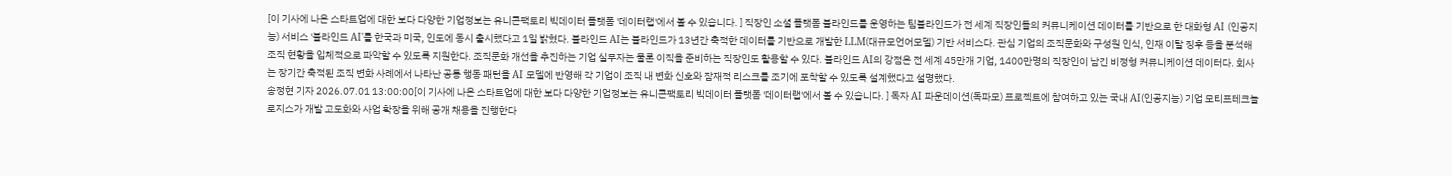[이 기사에 나온 스타트업에 대한 보다 다양한 기업정보는 유니콘팩토리 빅데이터 플랫폼 '데이터랩'에서 볼 수 있습니다. ] 직장인 소셜 플랫폼 블라인드를 운영하는 팀블라인드가 전 세계 직장인들의 커뮤니케이션 데이터를 기반으로 한 대화형 AI (인공지능) 서비스 '블라인드 AI'를 한국과 미국, 인도에 동시 출시했다고 1일 밝혔다. 블라인드 AI는 블라인드가 13년간 축적한 데이터를 기반으로 개발한 LLM(대규모언어모델) 기반 서비스다. 관심 기업의 조직문화와 구성원 인식, 인재 이탈 징후 등을 분석해 조직 현황을 입체적으로 파악할 수 있도록 지원한다. 조직문화 개선을 추진하는 기업 실무자는 물론 이직을 준비하는 직장인도 활용할 수 있다. 블라인드 AI의 강점은 전 세계 45만개 기업, 1400만명의 직장인이 남긴 비정형 커뮤니케이션 데이터다. 회사는 장기간 축적된 조직 변화 사례에서 나타난 공통 행동 패턴을 AI 모델에 반영해 각 기업이 조직 내 변화 신호와 잠재적 리스크를 조기에 포착할 수 있도록 설계했다고 설명했다.
송정현 기자 2026.07.01 13:00:00[이 기사에 나온 스타트업에 대한 보다 다양한 기업정보는 유니콘팩토리 빅데이터 플랫폼 '데이터랩'에서 볼 수 있습니다. ] 독자 AI 파운데이션(독파모) 프로젝트에 참여하고 있는 국내 AI(인공지능) 기업 모티프테크놀로지스가 개발 고도화와 사업 확장을 위해 공개 채용을 진행한다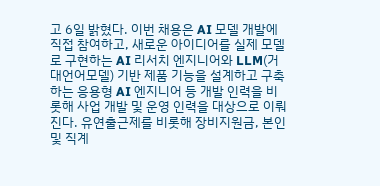고 6일 밝혔다. 이번 채용은 AI 모델 개발에 직접 참여하고, 새로운 아이디어를 실제 모델로 구현하는 AI 리서치 엔지니어와 LLM(거대언어모델) 기반 제품 기능을 설계하고 구축하는 응용형 AI 엔지니어 등 개발 인력을 비롯해 사업 개발 및 운영 인력을 대상으로 이뤄진다. 유연출근제를 비롯해 장비지원금, 본인 및 직계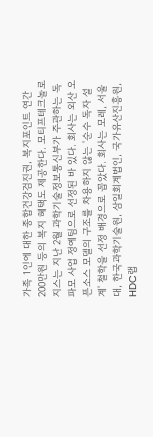가족 1인에 대한 종합건강검진권, 복지포인트 연간 200만원 등의 복지 혜택도 제공한다. 모티프테크놀로지스는 지난 2월 과학기술정보통신부가 주관하는 독파모 사업 정예팀으로 선정된 바 있다. 회사는 외산 오픈소스 모델의 구조를 차용하지 않는 '순수 독자 설계' 철학을 선정 배경으로 꼽았다. 회사는 모레, 서울대, 한국과학기술원, 삼일회계법인, 국가유산진흥원, HDC랩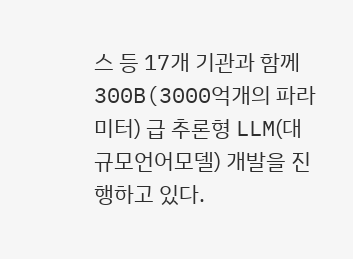스 등 17개 기관과 함께 300B(3000억개의 파라미터) 급 추론형 LLM(대규모언어모델) 개발을 진행하고 있다.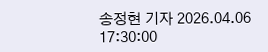송정현 기자 2026.04.06 17:30:00